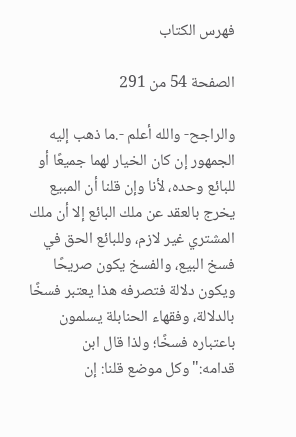فهرس الكتاب

الصفحة 54 من 291

والراجح- والله أعلم -.ما ذهب إليه الجمهور إن كان الخيار لهما جميعًا أو للبائع وحده، لأنا وإن قلنا أن المبيع يخرج بالعقد عن ملك البائع إلا أن ملك المشتري غير لازم، وللبائع الحق في فسخ البيع، والفسخ يكون صريحًا ويكون دلالة فتصرفه هذا يعتبر فسخًا بالدلالة، وفقهاء الحنابلة يسلمون باعتباره فسخًا؛ ولذا قال ابن قدامه:"وكل موضع قلنا: إن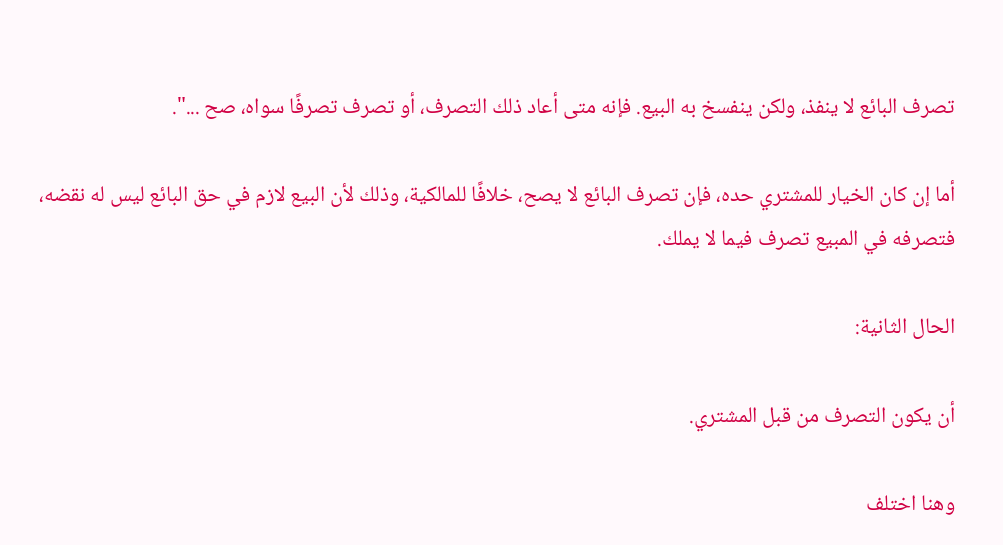تصرف البائع لا ينفذ، ولكن ينفسخ به البيع. فإنه متى أعاد ذلك التصرف، أو تصرف تصرفًا سواه، صح ...".

أما إن كان الخيار للمشتري حده، فإن تصرف البائع لا يصح، خلافًا للمالكية، وذلك لأن البيع لازم في حق البائع ليس له نقضه، فتصرفه في المبيع تصرف فيما لا يملك.

الحال الثانية:

أن يكون التصرف من قبل المشتري.

وهنا اختلف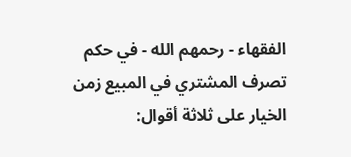الفقهاء - رحمهم الله - في حكم تصرف المشتري في المبيع زمن الخيار على ثلاثة أقوال: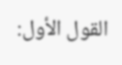القول الأول: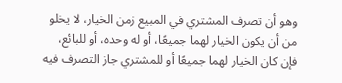وهو أن تصرف المشتري في المبيع زمن الخيار، لا يخلو من أن يكون الخيار لهما جميعًا، أو له وحده، أو للبائع، فإن كان الخيار لهما جميعًا أو للمشتري جاز التصرف فيه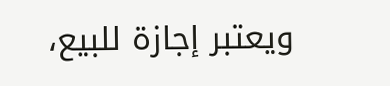ويعتبر إجازة للبيع،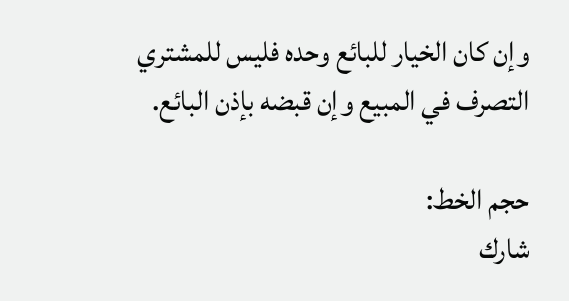وإن كان الخيار للبائع وحده فليس للمشتري التصرف في المبيع وإن قبضه بإذن البائع.

حجم الخط:
شارك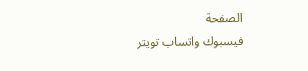الصفحة
فيسبوك واتساب تويتر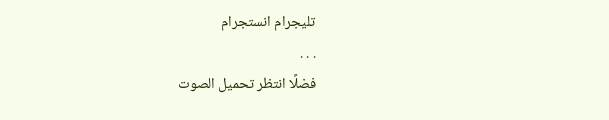تليجرام انستجرام
. . .
فضلًا انتظر تحميل الصوت